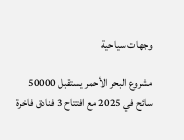وجهات سياحية

مشروع البحر الأحمر يستقبل 50000 سائح في 2025 مع افتتاح 3 فنادق فاخرة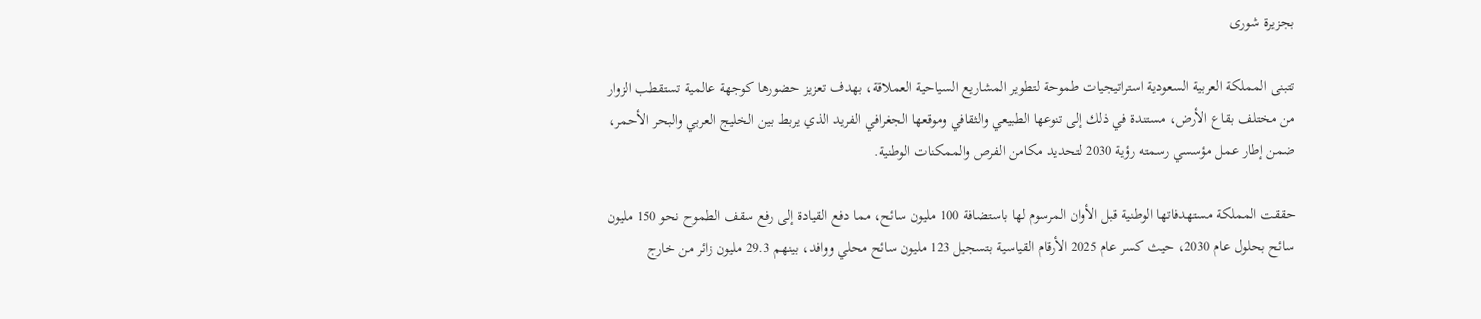بجزيرة شورى

تتبنى المملكة العربية السعودية استراتيجيات طموحة لتطوير المشاريع السياحية العملاقة، بهدف تعزيز حضورها كوجهة عالمية تستقطب الزوار من مختلف بقاع الأرض، مستندة في ذلك إلى تنوعها الطبيعي والثقافي وموقعها الجغرافي الفريد الذي يربط بين الخليج العربي والبحر الأحمر، ضمن إطار عمل مؤسسي رسمته رؤية 2030 لتحديد مكامن الفرص والممكنات الوطنية.

حققت المملكة مستهدفاتها الوطنية قبل الأوان المرسوم لها باستضافة 100 مليون سائح، مما دفع القيادة إلى رفع سقف الطموح نحو 150 مليون سائح بحلول عام 2030، حيث كسر عام 2025 الأرقام القياسية بتسجيل 123 مليون سائح محلي ووافد، بينهم 29.3 مليون زائر من خارج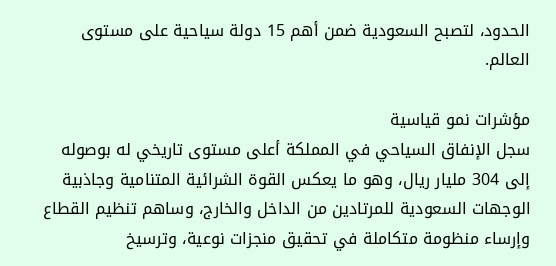الحدود، لتصبح السعودية ضمن أهم 15 دولة سياحية على مستوى العالم.

مؤشرات نمو قياسية
سجل الإنفاق السياحي في المملكة أعلى مستوى تاريخي له بوصوله إلى 304 مليار ريال، وهو ما يعكس القوة الشرائية المتنامية وجاذبية الوجهات السعودية للمرتادين من الداخل والخارج، وساهم تنظيم القطاع وإرساء منظومة متكاملة في تحقيق منجزات نوعية، وترسيخ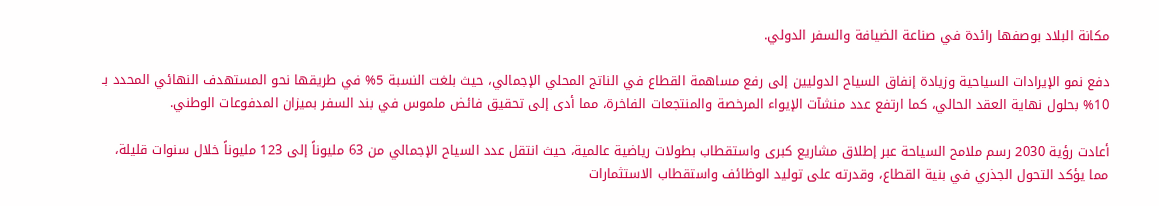مكانة البلاد بوصفها رائدة في صناعة الضيافة والسفر الدولي.

دفع نمو الإيرادات السياحية وزيادة إنفاق السياح الدوليين إلى رفع مساهمة القطاع في الناتج المحلي الإجمالي، حيث بلغت النسبة 5% في طريقها نحو المستهدف النهائي المحدد بـ 10% بحلول نهاية العقد الحالي، كما ارتفع عدد منشآت الإيواء المرخصة والمنتجعات الفاخرة، مما أدى إلى تحقيق فائض ملموس في بند السفر بميزان المدفوعات الوطني.

أعادت رؤية 2030 رسم ملامح السياحة عبر إطلاق مشاريع كبرى واستقطاب بطولات رياضية عالمية، حيث انتقل عدد السياح الإجمالي من 63 مليوناً إلى 123 مليوناً خلال سنوات قليلة، مما يؤكد التحول الجذري في بنية القطاع، وقدرته على توليد الوظائف واستقطاب الاستثمارات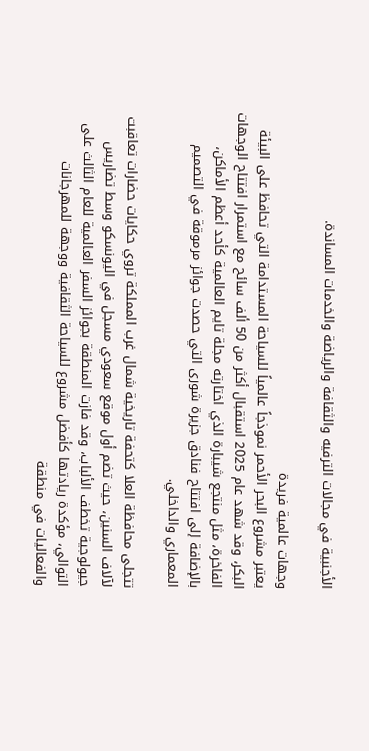الأجنبية في مجالات الترفيه والثقافة والرياضة والخدمات المساندة.

وجهات عالمية فريدة
يعتبر مشروع البحر الأحمر نموذجاً عالمياً للسياحة المستدامة التي تحافظ على البيئة البكر، وقد شهد عام 2025 استقبال أكثر من 50 ألف سائح مع استمرار افتتاح الوجهات الفاخرة، مثل منتجع شيبارة الذي اختارته مجلة تايم العالمية كأحد أعظم الأماكن، بالإضافة إلى افتتاح فنادق جزيرة شورى التي حصدت جوائز مرموقة في التصميم المعماري والداخلي.

تتجلى محافظة العلا كتحفة تاريخية شمال غرب المملكة تروي حكايات حضارات تعاقبت لآلاف السنين، حيث تضم أول موقع سعودي مسجل في اليونسكو وسط تضاريس جيولوجية تخطف الألباب، وقد فازت المنطقة بجوائز السفر العالمية للعام الثالث على التوالي، مؤكدة ريادتها كأفضل مشروع للسياحة الثقافية ووجهة للمهرجانات والفعاليات في منطقة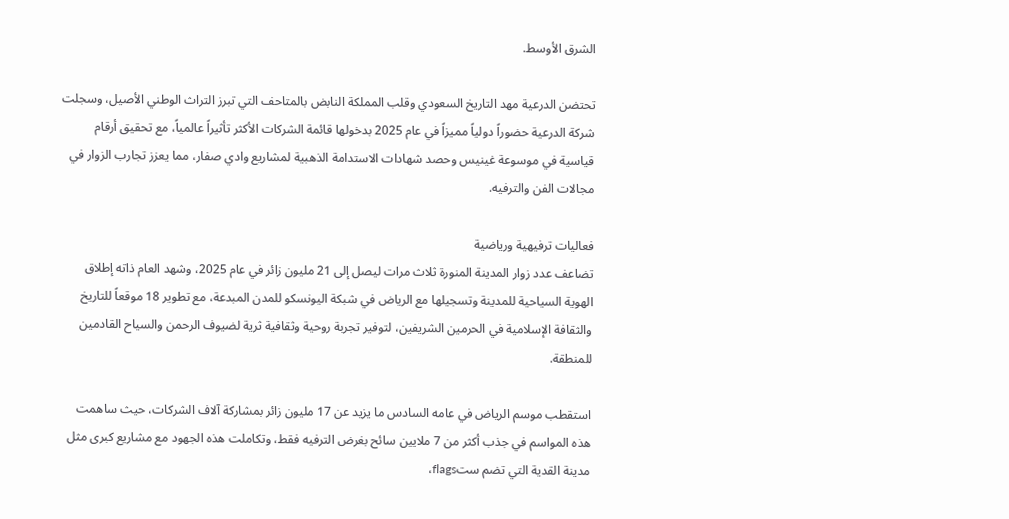الشرق الأوسط.

تحتضن الدرعية مهد التاريخ السعودي وقلب المملكة النابض بالمتاحف التي تبرز التراث الوطني الأصيل، وسجلت شركة الدرعية حضوراً دولياً مميزاً في عام 2025 بدخولها قائمة الشركات الأكثر تأثيراً عالمياً، مع تحقيق أرقام قياسية في موسوعة غينيس وحصد شهادات الاستدامة الذهبية لمشاريع وادي صفار، مما يعزز تجارب الزوار في مجالات الفن والترفيه.

فعاليات ترفيهية ورياضية
تضاعف عدد زوار المدينة المنورة ثلاث مرات ليصل إلى 21 مليون زائر في عام 2025، وشهد العام ذاته إطلاق الهوية السياحية للمدينة وتسجيلها مع الرياض في شبكة اليونسكو للمدن المبدعة، مع تطوير 18 موقعاً للتاريخ والثقافة الإسلامية في الحرمين الشريفين، لتوفير تجربة روحية وثقافية ثرية لضيوف الرحمن والسياح القادمين للمنطقة.

استقطب موسم الرياض في عامه السادس ما يزيد عن 17 مليون زائر بمشاركة آلاف الشركات، حيث ساهمت هذه المواسم في جذب أكثر من 7 ملايين سائح بغرض الترفيه فقط، وتكاملت هذه الجهود مع مشاريع كبرى مثل مدينة القدية التي تضم ستflags،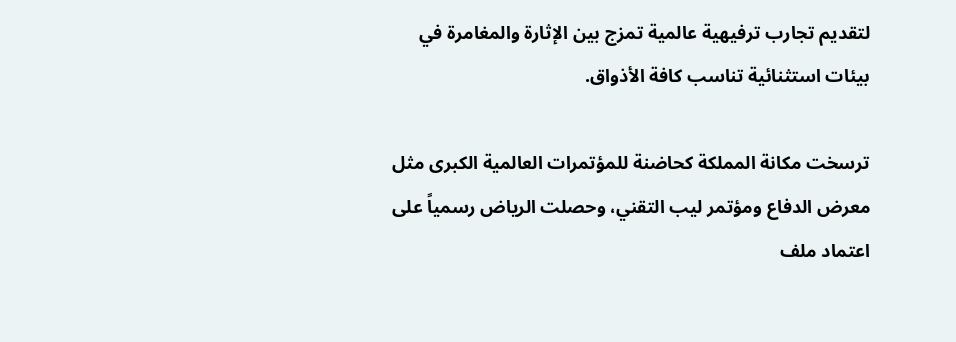لتقديم تجارب ترفيهية عالمية تمزج بين الإثارة والمغامرة في بيئات استثنائية تناسب كافة الأذواق.

ترسخت مكانة المملكة كحاضنة للمؤتمرات العالمية الكبرى مثل معرض الدفاع ومؤتمر ليب التقني، وحصلت الرياض رسمياً على اعتماد ملف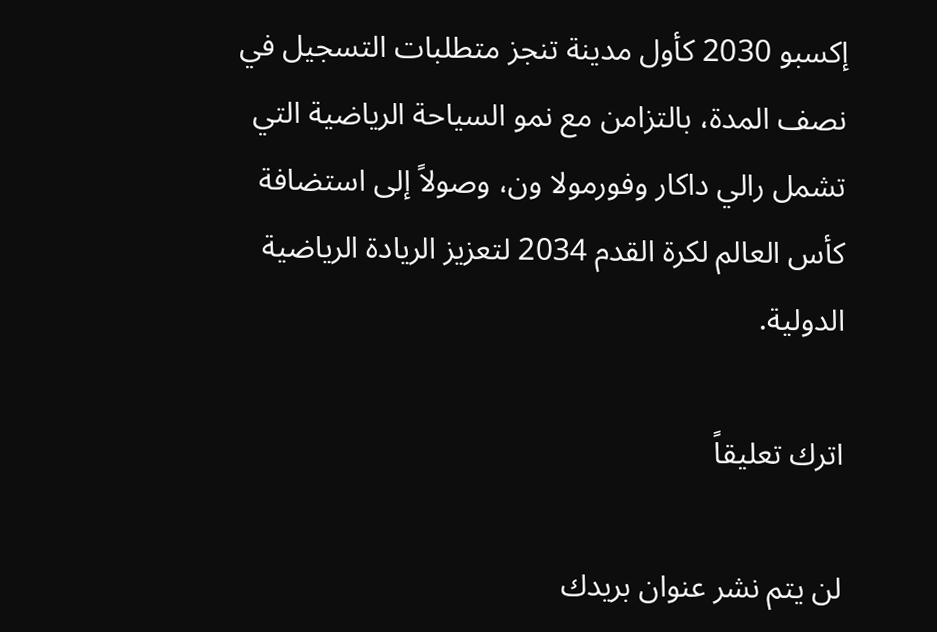إكسبو 2030 كأول مدينة تنجز متطلبات التسجيل في نصف المدة، بالتزامن مع نمو السياحة الرياضية التي تشمل رالي داكار وفورمولا ون، وصولاً إلى استضافة كأس العالم لكرة القدم 2034 لتعزيز الريادة الرياضية الدولية.

اترك تعليقاً

لن يتم نشر عنوان بريدك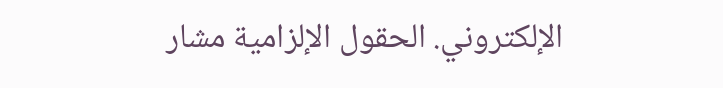الإلكتروني. الحقول الإلزامية مشار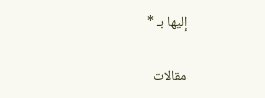إليها بـ *

مقالات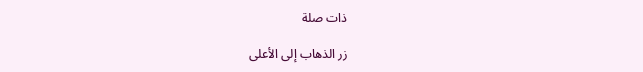ذات صلة

زر الذهاب إلى الأعلى